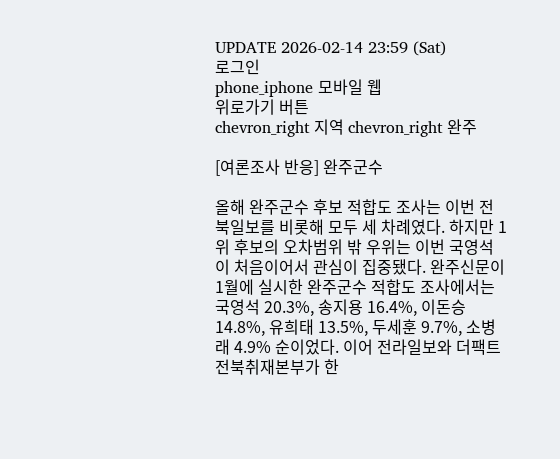UPDATE 2026-02-14 23:59 (Sat)
로그인
phone_iphone 모바일 웹
위로가기 버튼
chevron_right 지역 chevron_right 완주

[여론조사 반응] 완주군수

올해 완주군수 후보 적합도 조사는 이번 전북일보를 비롯해 모두 세 차례였다. 하지만 1위 후보의 오차범위 밖 우위는 이번 국영석이 처음이어서 관심이 집중됐다. 완주신문이 1월에 실시한 완주군수 적합도 조사에서는 국영석 20.3%, 송지용 16.4%, 이돈승 14.8%, 유희태 13.5%, 두세훈 9.7%, 소병래 4.9% 순이었다. 이어 전라일보와 더팩트 전북취재본부가 한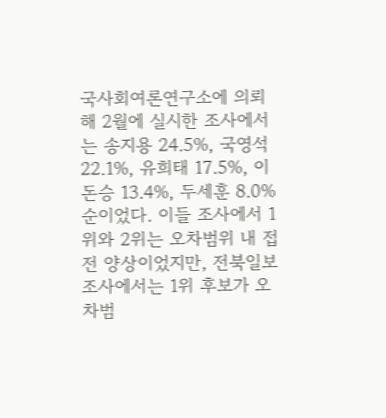국사회여론연구소에 의뢰해 2월에 실시한 조사에서는 송지용 24.5%, 국영석 22.1%, 유희태 17.5%, 이돈승 13.4%, 두세훈 8.0% 순이었다. 이들 조사에서 1위와 2위는 오차범위 내 접전 양상이었지만, 전북일보 조사에서는 1위 후보가 오차범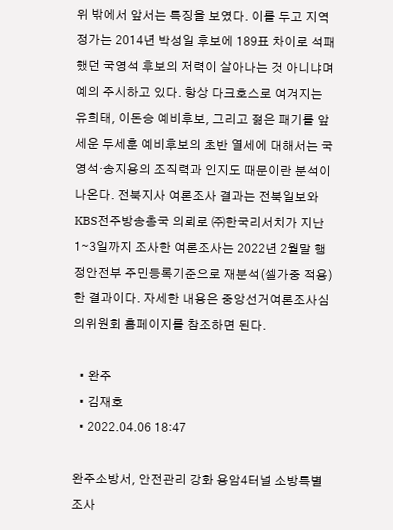위 밖에서 앞서는 특징을 보였다. 이를 두고 지역 정가는 2014년 박성일 후보에 189표 차이로 석패했던 국영석 후보의 저력이 살아나는 것 아니냐며 예의 주시하고 있다. 항상 다크호스로 여겨지는 유희태, 이돈승 예비후보, 그리고 젊은 패기를 앞세운 두세훈 예비후보의 초반 열세에 대해서는 국영석·송지용의 조직력과 인지도 때문이란 분석이 나온다. 전북지사 여론조사 결과는 전북일보와 KBS전주방송총국 의뢰로 ㈜한국리서치가 지난 1∼3일까지 조사한 여론조사는 2022년 2월말 행정안전부 주민등록기준으로 재분석(셀가중 적용)한 결과이다. 자세한 내용은 중앙선거여론조사심의위원회 홈페이지를 참조하면 된다.

  • 완주
  • 김재호
  • 2022.04.06 18:47

완주소방서, 안전관리 강화 용암4터널 소방특별조사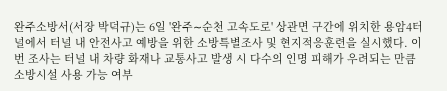완주소방서(서장 박덕규)는 6일 '완주∼순천 고속도로' 상관면 구간에 위치한 용암4터널에서 터널 내 안전사고 예방을 위한 소방특별조사 및 현지적응훈련을 실시했다. 이번 조사는 터널 내 차량 화재나 교통사고 발생 시 다수의 인명 피해가 우려되는 만큼 소방시설 사용 가능 여부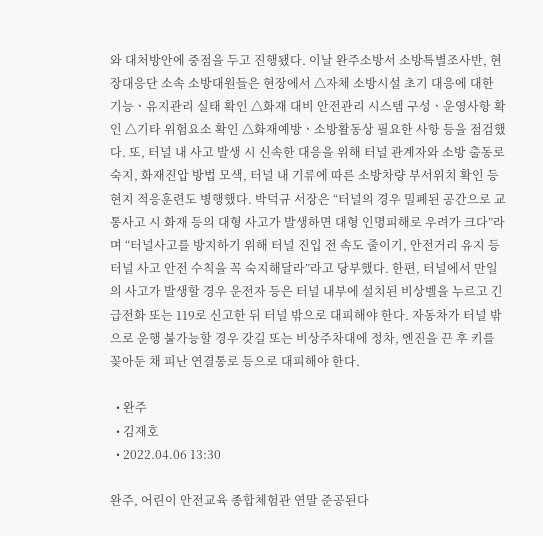와 대처방안에 중점을 두고 진행됐다. 이날 완주소방서 소방특별조사반, 현장대응단 소속 소방대원들은 현장에서 △자체 소방시설 초기 대응에 대한 기능ㆍ유지관리 실태 확인 △화재 대비 안전관리 시스템 구성ㆍ운영사항 확인 △기타 위험요소 확인 △화재예방ㆍ소방활동상 필요한 사항 등을 점검했다. 또, 터널 내 사고 발생 시 신속한 대응을 위해 터널 관계자와 소방 출동로 숙지, 화재진압 방법 모색, 터널 내 기류에 따른 소방차량 부서위치 확인 등 현지 적응훈련도 병행했다. 박덕규 서장은 “터널의 경우 밀폐된 공간으로 교통사고 시 화재 등의 대형 사고가 발생하면 대형 인명피해로 우려가 크다”라며 “터널사고를 방지하기 위해 터널 진입 전 속도 줄이기, 안전거리 유지 등 터널 사고 안전 수칙을 꼭 숙지해달라”라고 당부했다. 한편, 터널에서 만일의 사고가 발생할 경우 운전자 등은 터널 내부에 설치된 비상벨을 누르고 긴급전화 또는 119로 신고한 뒤 터널 밖으로 대피해야 한다. 자동차가 터널 밖으로 운행 불가능할 경우 갓길 또는 비상주차대에 정차, 엔진을 끈 후 키를 꽂아둔 채 피난 연결통로 등으로 대피해야 한다.

  • 완주
  • 김재호
  • 2022.04.06 13:30

완주, 어린이 안전교육 종합체험관 연말 준공된다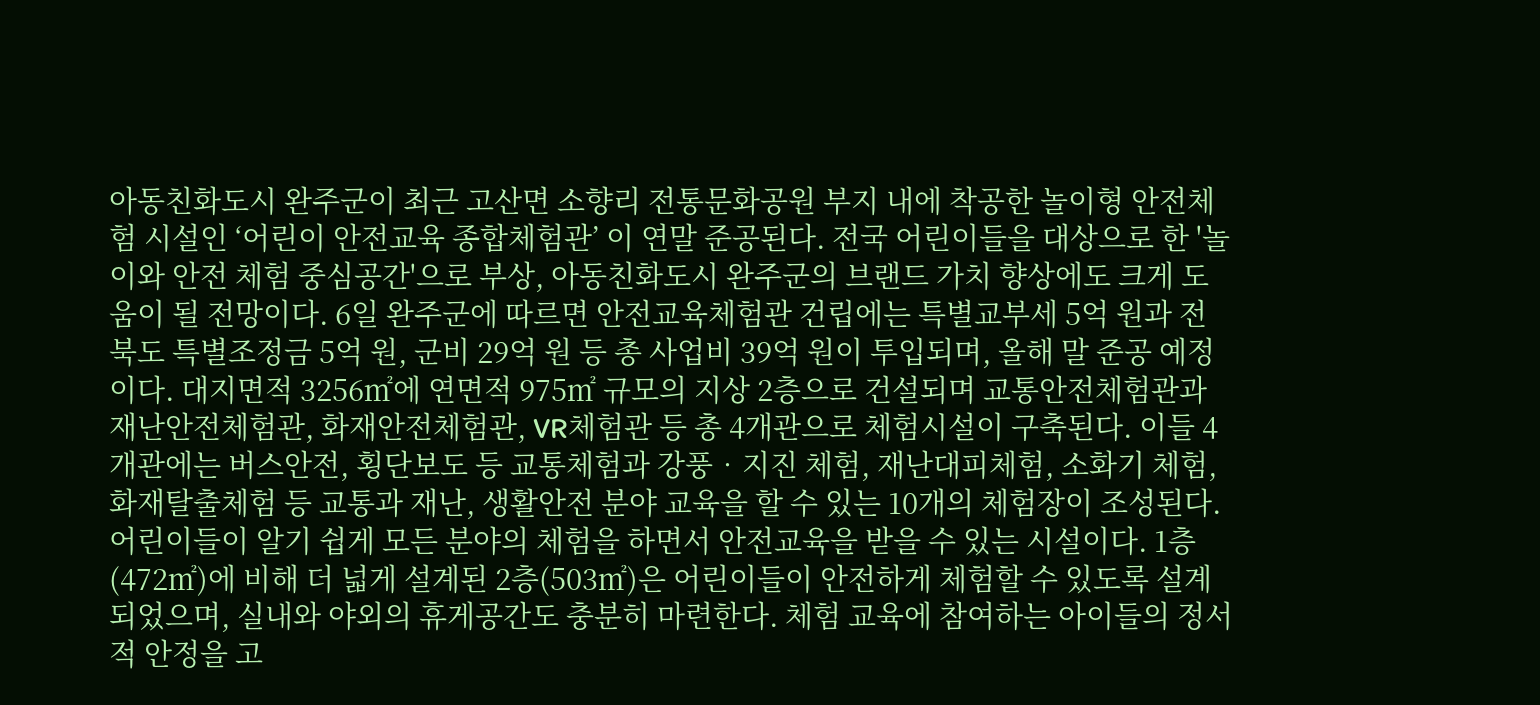아동친화도시 완주군이 최근 고산면 소향리 전통문화공원 부지 내에 착공한 놀이형 안전체험 시설인 ‘어린이 안전교육 종합체험관’ 이 연말 준공된다. 전국 어린이들을 대상으로 한 '놀이와 안전 체험 중심공간'으로 부상, 아동친화도시 완주군의 브랜드 가치 향상에도 크게 도움이 될 전망이다. 6일 완주군에 따르면 안전교육체험관 건립에는 특별교부세 5억 원과 전북도 특별조정금 5억 원, 군비 29억 원 등 총 사업비 39억 원이 투입되며, 올해 말 준공 예정이다. 대지면적 3256㎡에 연면적 975㎡ 규모의 지상 2층으로 건설되며 교통안전체험관과 재난안전체험관, 화재안전체험관, VR체험관 등 총 4개관으로 체험시설이 구축된다. 이들 4개관에는 버스안전, 횡단보도 등 교통체험과 강풍‧지진 체험, 재난대피체험, 소화기 체험, 화재탈출체험 등 교통과 재난, 생활안전 분야 교육을 할 수 있는 10개의 체험장이 조성된다. 어린이들이 알기 쉽게 모든 분야의 체험을 하면서 안전교육을 받을 수 있는 시설이다. 1층(472㎡)에 비해 더 넓게 설계된 2층(503㎡)은 어린이들이 안전하게 체험할 수 있도록 설계되었으며, 실내와 야외의 휴게공간도 충분히 마련한다. 체험 교육에 참여하는 아이들의 정서적 안정을 고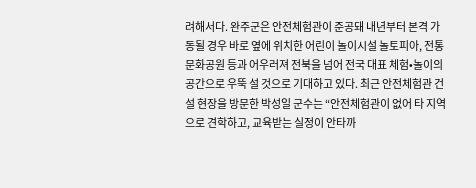려해서다. 완주군은 안전체험관이 준공돼 내년부터 본격 가동될 경우 바로 옆에 위치한 어린이 놀이시설 놀토피아, 전통문화공원 등과 어우러져 전북을 넘어 전국 대표 체험•놀이의 공간으로 우뚝 설 것으로 기대하고 있다. 최근 안전체험관 건설 현장을 방문한 박성일 군수는 “안전체험관이 없어 타 지역으로 견학하고, 교육받는 실정이 안타까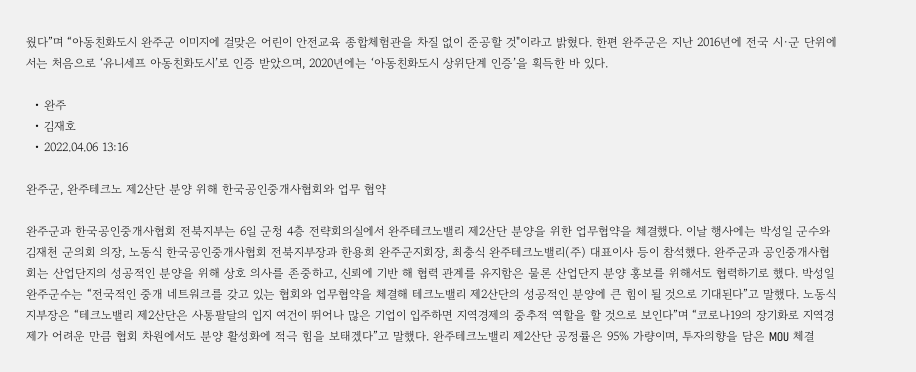웠다”며 “아동친화도시 완주군 이미지에 걸맞은 어린이 안전교육 종합체험관을 차질 없이 준공할 것"이라고 밝혔다. 한편 완주군은 지난 2016년에 전국 시·군 단위에서는 처음으로 ‘유니세프 아동친화도시’로 인증 받았으며, 2020년에는 ‘아동친화도시 상위단계 인증’을 획득한 바 있다.

  • 완주
  • 김재호
  • 2022.04.06 13:16

완주군, 완주테크노 제2산단 분양 위해 한국공인중개사협회와 업무 협약

완주군과 한국공인중개사협회 전북지부는 6일 군청 4층 전략회의실에서 완주테크노밸리 제2산단 분양을 위한 업무협약을 체결했다. 이날 행사에는 박성일 군수와 김재천 군의회 의장, 노동식 한국공인중개사협회 전북지부장과 한용희 완주군지회장, 최충식 완주테크노밸리(주) 대표이사 등이 참석했다. 완주군과 공인중개사협회는 산업단지의 성공적인 분양을 위해 상호 의사를 존중하고, 신뢰에 기반 해 협력 관계를 유지함은 물론 산업단지 분양 홍보를 위해서도 협력하기로 했다. 박성일 완주군수는 “전국적인 중개 네트워크를 갖고 있는 협회와 업무협약을 체결해 테크노밸리 제2산단의 성공적인 분양에 큰 힘이 될 것으로 기대된다”고 말했다. 노동식 지부장은 “테크노밸리 제2산단은 사통팔달의 입지 여건이 뛰어나 많은 기업이 입주하면 지역경제의 중추적 역할을 할 것으로 보인다”며 “코로나19의 장기화로 지역경제가 어려운 만큼 협회 차원에서도 분양 활성화에 적극 힘을 보태겠다”고 말했다. 완주테크노밸리 제2산단 공정률은 95% 가량이며, 투자의향을 담은 MOU 체결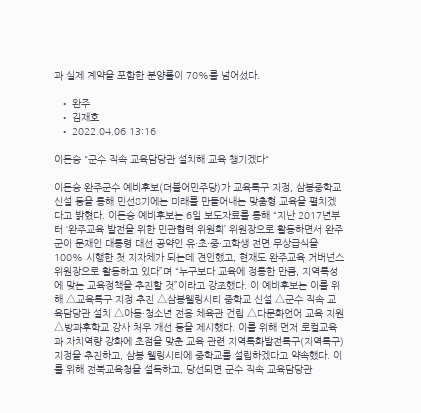과 실제 계약을 포함한 분양률이 70%를 넘어섰다.

  • 완주
  • 김재호
  • 2022.04.06 13:16

이돈승 "군수 직속 교육담당관 설치해 교육 챙기겠다"

이돈승 완주군수 예비후보(더불어민주당)가 교육특구 지정, 삼봉중학교 신설 등을 통해 민선8기에는 미래를 만들어내는 맞춤형 교육을 펼치겠다고 밝혔다. 이돈승 예비후보는 6일 보도자료를 통해 “지난 2017년부터 ‘완주교육 발전을 위한 민관협력 위원회’ 위원장으로 활동하면서 완주군이 문재인 대통령 대선 공약인 유·초·중·고학생 전면 무상급식을 100% 시행한 첫 지자체가 되는데 견인했고, 현재도 완주교육 거버넌스 위원장으로 활동하고 있다”며 “누구보다 교육에 정통한 만큼, 지역특성에 맞는 교육정책을 추진할 것”이라고 강조했다. 이 예비후보는 이를 위해 △교육특구 지정 추진 △삼봉웰링시티 중학교 신설 △군수 직속 교육담당관 설치 △아동·청소년 전용 체육관 건립 △다문화언어 교육 지원 △방과후학교 강사 처우 개선 등을 제시했다. 이를 위해 먼저 로컬교육과 자치역량 강화에 초점을 맞춘 교육 관련 지역특화발전특구(지역특구) 지정을 추진하고, 삼봉 웰링시티에 중학교를 설립하겠다고 약속했다. 이를 위해 전북교육청을 설득하고, 당선되면 군수 직속 교육담당관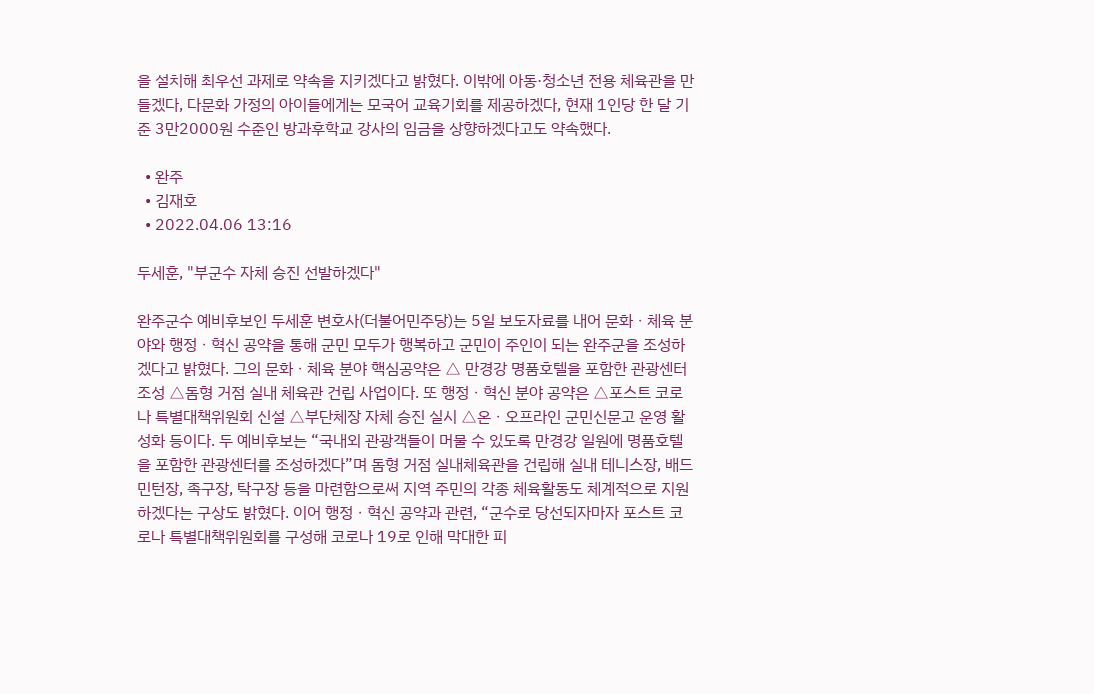을 설치해 최우선 과제로 약속을 지키겠다고 밝혔다. 이밖에 아동·청소년 전용 체육관을 만들겠다, 다문화 가정의 아이들에게는 모국어 교육기회를 제공하겠다, 현재 1인당 한 달 기준 3만2000원 수준인 방과후학교 강사의 임금을 상향하겠다고도 약속했다.

  • 완주
  • 김재호
  • 2022.04.06 13:16

두세훈, "부군수 자체 승진 선발하겠다"

완주군수 예비후보인 두세훈 변호사(더불어민주당)는 5일 보도자료를 내어 문화ㆍ체육 분야와 행정ㆍ혁신 공약을 통해 군민 모두가 행복하고 군민이 주인이 되는 완주군을 조성하겠다고 밝혔다. 그의 문화ㆍ체육 분야 핵심공약은 △ 만경강 명품호텔을 포함한 관광센터 조성 △돔형 거점 실내 체육관 건립 사업이다. 또 행정ㆍ혁신 분야 공약은 △포스트 코로나 특별대책위원회 신설 △부단체장 자체 승진 실시 △온ㆍ오프라인 군민신문고 운영 활성화 등이다. 두 예비후보는 “국내외 관광객들이 머물 수 있도록 만경강 일원에 명품호텔을 포함한 관광센터를 조성하겠다”며 돔형 거점 실내체육관을 건립해 실내 테니스장, 배드민턴장, 족구장, 탁구장 등을 마련함으로써 지역 주민의 각종 체육활동도 체계적으로 지원하겠다는 구상도 밝혔다. 이어 행정ㆍ혁신 공약과 관련, “군수로 당선되자마자 포스트 코로나 특별대책위원회를 구성해 코로나 19로 인해 막대한 피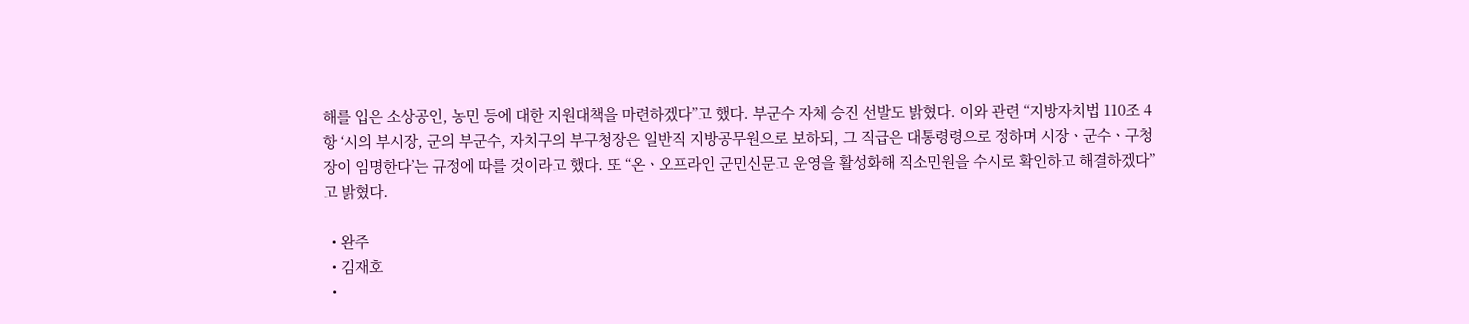해를 입은 소상공인, 농민 등에 대한 지원대책을 마련하겠다”고 했다. 부군수 자체 승진 선발도 밝혔다. 이와 관련 “지방자치법 110조 4항 ‘시의 부시장, 군의 부군수, 자치구의 부구청장은 일반직 지방공무원으로 보하되, 그 직급은 대통령령으로 정하며 시장ㆍ군수ㆍ구청장이 임명한다’는 규정에 따를 것이라고 했다. 또 “온ㆍ오프라인 군민신문고 운영을 활성화해 직소민원을 수시로 확인하고 해결하겠다”고 밝혔다.

  • 완주
  • 김재호
  •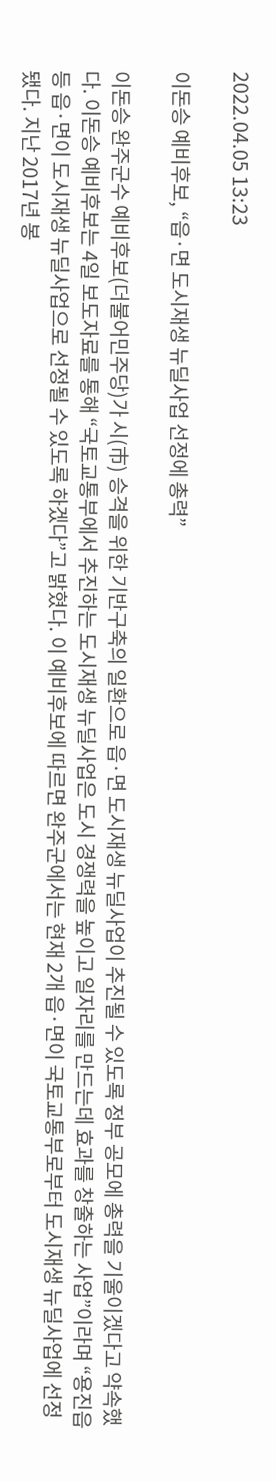2022.04.05 13:23

이돈승 예비후보, “읍·면 도시재생 뉴딜사업 선정에 총력”

이돈승 완주군수 예비후보(더불어민주당)가 시(市) 승격을 위한 기반구축의 일환으로 읍·면 도시재생 뉴딜사업이 추진될 수 있도록 정부 공모에 총력을 기울이겠다고 약속했다. 이돈승 예비후보는 4일 보도자료를 통해 “국토교통부에서 추진하는 도시재생 뉴딜사업은 도시 경쟁력을 높이고 일자리를 만드는데 효과를 창출하는 사업”이라며 “용진읍 등 읍·면이 도시재생 뉴딜사업으로 선정될 수 있도록 하겠다”고 밝혔다. 이 예비후보에 따르면 완주군에서는 현재 2개 읍·면이 국토교통부로부터 도시재생 뉴딜사업에 선정됐다. 지난 2017년 봉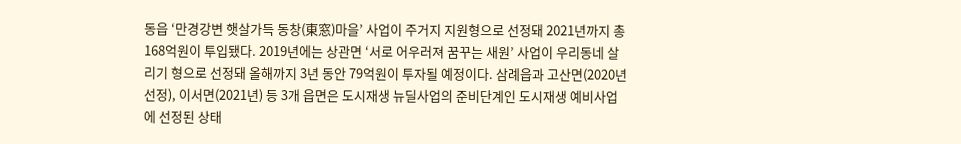동읍 ‘만경강변 햇살가득 동창(東窓)마을’ 사업이 주거지 지원형으로 선정돼 2021년까지 총 168억원이 투입됐다. 2019년에는 상관면 ‘서로 어우러져 꿈꾸는 새원’ 사업이 우리동네 살리기 형으로 선정돼 올해까지 3년 동안 79억원이 투자될 예정이다. 삼례읍과 고산면(2020년 선정), 이서면(2021년) 등 3개 읍면은 도시재생 뉴딜사업의 준비단계인 도시재생 예비사업에 선정된 상태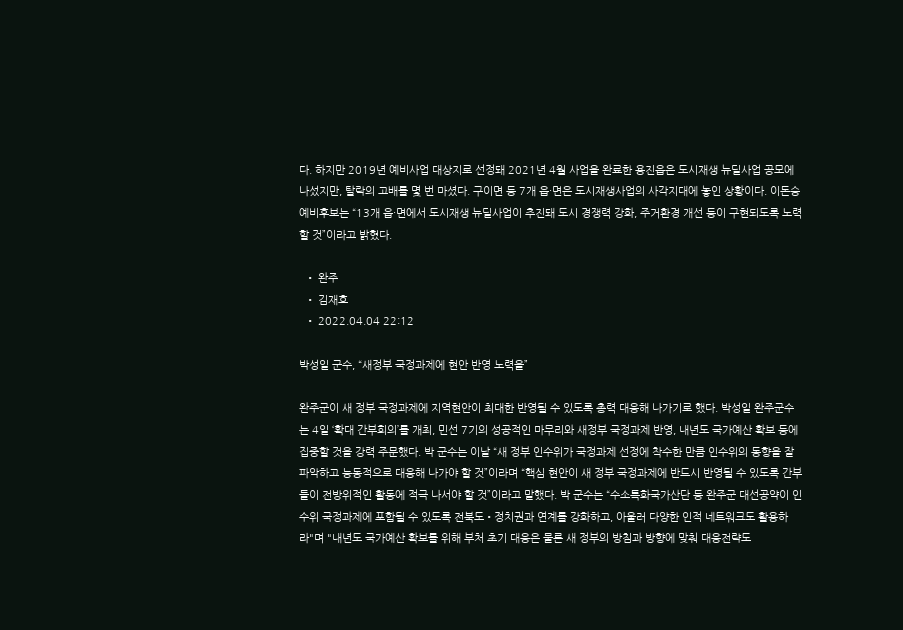다. 하지만 2019년 예비사업 대상지로 선정돼 2021년 4월 사업을 완료한 용진읍은 도시재생 뉴딜사업 공모에 나섰지만, 탈락의 고배를 몇 번 마셨다. 구이면 등 7개 읍·면은 도시재생사업의 사각지대에 놓인 상황이다. 이돈승 예비후보는 “13개 읍·면에서 도시재생 뉴딜사업이 추진돼 도시 경쟁력 강화, 주거환경 개선 등이 구현되도록 노력할 것”이라고 밝혔다.

  • 완주
  • 김재호
  • 2022.04.04 22:12

박성일 군수, “새정부 국정과제에 현안 반영 노력을”

완주군이 새 정부 국정과제에 지역현안이 최대한 반영될 수 있도록 총력 대응해 나가기로 했다. 박성일 완주군수는 4일 ‘확대 간부회의’를 개최, 민선 7기의 성공적인 마무리와 새정부 국정과제 반영, 내년도 국가예산 확보 등에 집중할 것을 강력 주문했다. 박 군수는 이날 “새 정부 인수위가 국정과제 선정에 착수한 만큼 인수위의 동향을 잘 파악하고 능동적으로 대응해 나가야 할 것”이라며 “핵심 현안이 새 정부 국정과제에 반드시 반영될 수 있도록 간부들이 전방위적인 활동에 적극 나서야 할 것”이라고 말했다. 박 군수는 “수소특화국가산단 등 완주군 대선공약이 인수위 국정과제에 포함될 수 있도록 전북도•정치권과 연계를 강화하고, 아울러 다양한 인적 네트워크도 활용하라"며 "내년도 국가예산 확보를 위해 부처 초기 대응은 물론 새 정부의 방침과 방향에 맞춰 대응전략도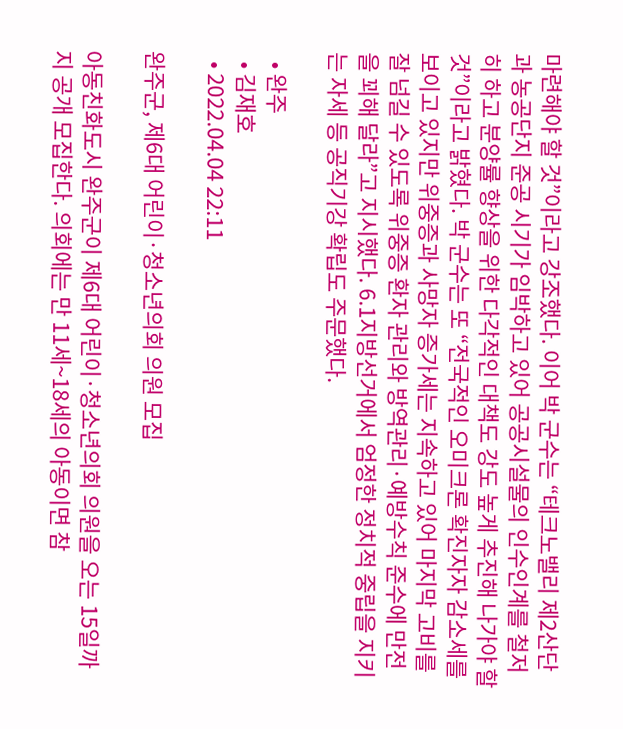마련해야 할 것”이라고 강조했다. 이어 박 군수는 “테크노밸리 제2산단과 농공단지 준공 시기가 임박하고 있어 공공시설물의 인수인계를 철저히 하고 분양률 향상을 위한 다각적인 대책도 강도 높게 추진해 나가야 할 것”이라고 밝혔다. 박 군수는 또 “전국적인 오미크론 확진자자 감소세를 보이고 있지만 위중증과 사망자 증가세는 지속하고 있어 마지막 고비를 잘 넘길 수 있도록 위중증 환자 관리와 방역관리·예방수칙 준수에 만전을 꾀해 달라”고 지시했다. 6.1지방선거에서 엄정한 정치적 중립을 지키는 자세 등 공직기강 확립도 주문했다.

  • 완주
  • 김재호
  • 2022.04.04 22:11

완주군, 제6대 어린이·청소년의회 의원 모집

아동친화도시 완주군이 제6대 어린이·청소년의회 의원을 오는 15일까지 공개 모집한다. 의회에는 만 11세~18세의 아동이면 참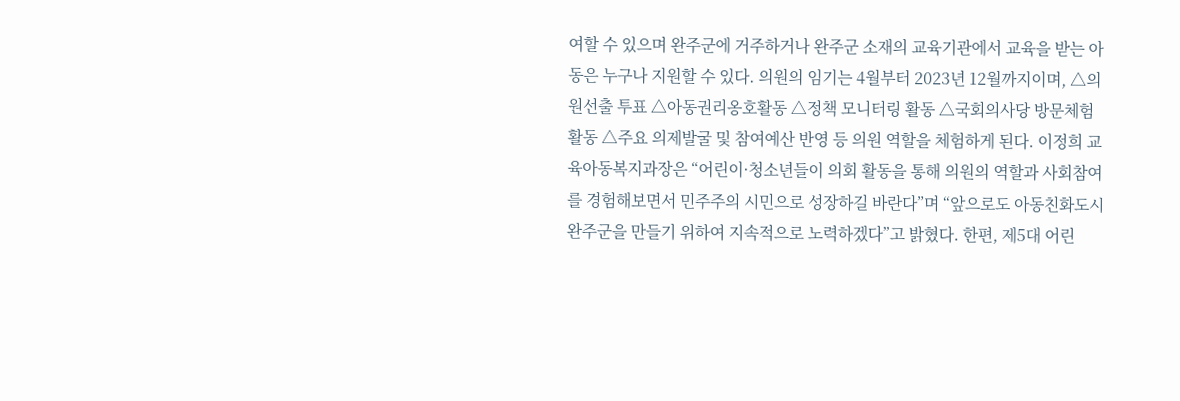여할 수 있으며 완주군에 거주하거나 완주군 소재의 교육기관에서 교육을 받는 아동은 누구나 지원할 수 있다. 의원의 임기는 4월부터 2023년 12월까지이며, △의원선출 투표 △아동권리옹호활동 △정책 모니터링 활동 △국회의사당 방문체험 활동 △주요 의제발굴 및 참여예산 반영 등 의원 역할을 체험하게 된다. 이정희 교육아동복지과장은 “어린이·청소년들이 의회 활동을 통해 의원의 역할과 사회참여를 경험해보면서 민주주의 시민으로 성장하길 바란다”며 “앞으로도 아동친화도시 완주군을 만들기 위하여 지속적으로 노력하겠다”고 밝혔다. 한편, 제5대 어린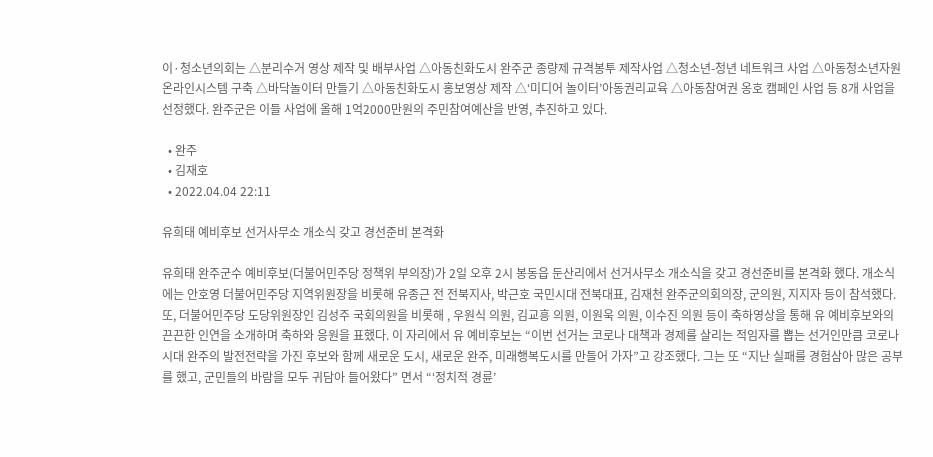이·청소년의회는 △분리수거 영상 제작 및 배부사업 △아동친화도시 완주군 종량제 규격봉투 제작사업 △청소년-청년 네트워크 사업 △아동청소년자원 온라인시스템 구축 △바닥놀이터 만들기 △아동친화도시 홍보영상 제작 △‘미디어 놀이터’아동권리교육 △아동참여권 옹호 캠페인 사업 등 8개 사업을 선정했다. 완주군은 이들 사업에 올해 1억2000만원의 주민참여예산을 반영, 추진하고 있다.

  • 완주
  • 김재호
  • 2022.04.04 22:11

유희태 예비후보 선거사무소 개소식 갖고 경선준비 본격화

유희태 완주군수 예비후보(더불어민주당 정책위 부의장)가 2일 오후 2시 봉동읍 둔산리에서 선거사무소 개소식을 갖고 경선준비를 본격화 했다. 개소식에는 안호영 더불어민주당 지역위원장을 비롯해 유종근 전 전북지사, 박근호 국민시대 전북대표, 김재천 완주군의회의장, 군의원, 지지자 등이 참석했다. 또, 더불어민주당 도당위원장인 김성주 국회의원을 비롯해 , 우원식 의원, 김교흥 의원, 이원욱 의원, 이수진 의원 등이 축하영상을 통해 유 예비후보와의 끈끈한 인연을 소개하며 축하와 응원을 표했다. 이 자리에서 유 예비후보는 “이번 선거는 코로나 대책과 경제를 살리는 적임자를 뽑는 선거인만큼 코로나시대 완주의 발전전략을 가진 후보와 함께 새로운 도시, 새로운 완주, 미래행복도시를 만들어 가자”고 강조했다. 그는 또 “지난 실패를 경험삼아 많은 공부를 했고, 군민들의 바람을 모두 귀담아 들어왔다” 면서 “‘정치적 경륜’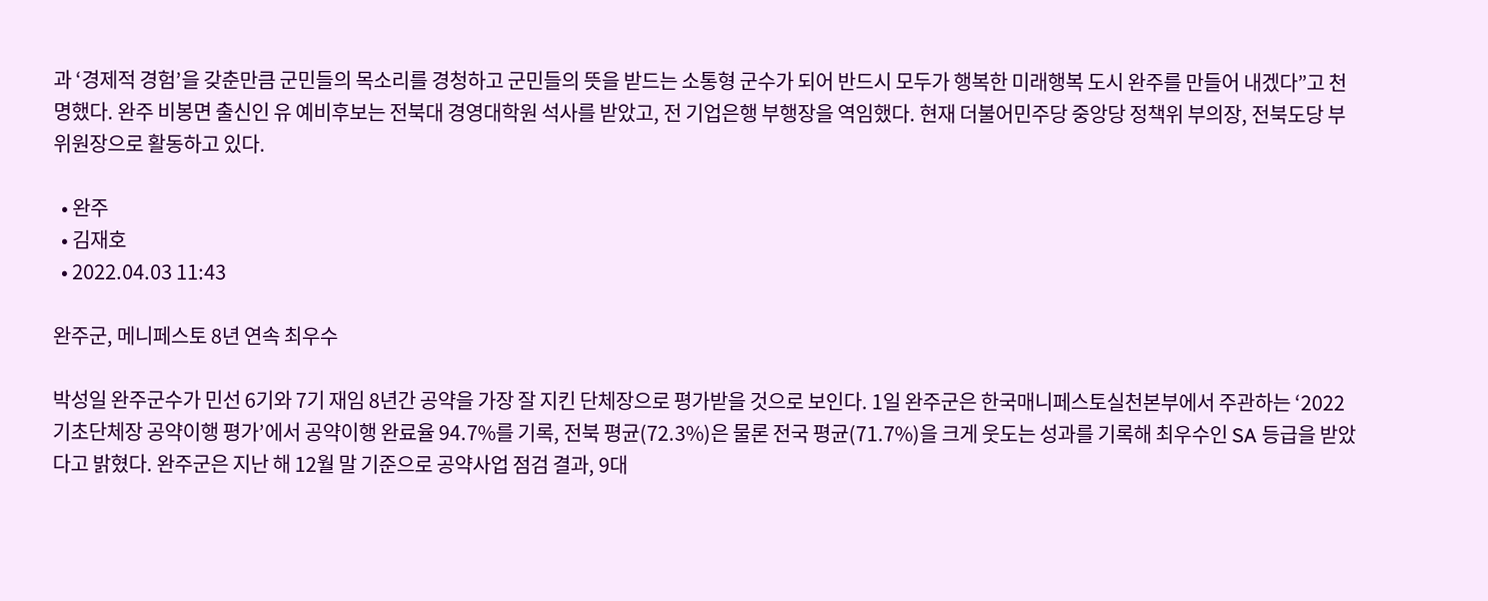과 ‘경제적 경험’을 갖춘만큼 군민들의 목소리를 경청하고 군민들의 뜻을 받드는 소통형 군수가 되어 반드시 모두가 행복한 미래행복 도시 완주를 만들어 내겠다”고 천명했다. 완주 비봉면 출신인 유 예비후보는 전북대 경영대학원 석사를 받았고, 전 기업은행 부행장을 역임했다. 현재 더불어민주당 중앙당 정책위 부의장, 전북도당 부위원장으로 활동하고 있다.

  • 완주
  • 김재호
  • 2022.04.03 11:43

완주군, 메니페스토 8년 연속 최우수

박성일 완주군수가 민선 6기와 7기 재임 8년간 공약을 가장 잘 지킨 단체장으로 평가받을 것으로 보인다. 1일 완주군은 한국매니페스토실천본부에서 주관하는 ‘2022 기초단체장 공약이행 평가’에서 공약이행 완료율 94.7%를 기록, 전북 평균(72.3%)은 물론 전국 평균(71.7%)을 크게 웃도는 성과를 기록해 최우수인 SA 등급을 받았다고 밝혔다. 완주군은 지난 해 12월 말 기준으로 공약사업 점검 결과, 9대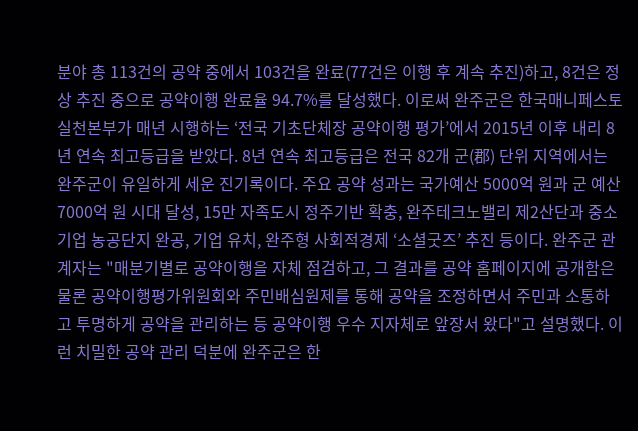분야 총 113건의 공약 중에서 103건을 완료(77건은 이행 후 계속 추진)하고, 8건은 정상 추진 중으로 공약이행 완료율 94.7%를 달성했다. 이로써 완주군은 한국매니페스토실천본부가 매년 시행하는 ‘전국 기초단체장 공약이행 평가’에서 2015년 이후 내리 8년 연속 최고등급을 받았다. 8년 연속 최고등급은 전국 82개 군(郡) 단위 지역에서는 완주군이 유일하게 세운 진기록이다. 주요 공약 성과는 국가예산 5000억 원과 군 예산 7000억 원 시대 달성, 15만 자족도시 정주기반 확충, 완주테크노밸리 제2산단과 중소기업 농공단지 완공, 기업 유치, 완주형 사회적경제 ‘소셜굿즈’ 추진 등이다. 완주군 관계자는 "매분기별로 공약이행을 자체 점검하고, 그 결과를 공약 홈페이지에 공개함은 물론 공약이행평가위원회와 주민배심원제를 통해 공약을 조정하면서 주민과 소통하고 투명하게 공약을 관리하는 등 공약이행 우수 지자체로 앞장서 왔다"고 설명했다. 이런 치밀한 공약 관리 덕분에 완주군은 한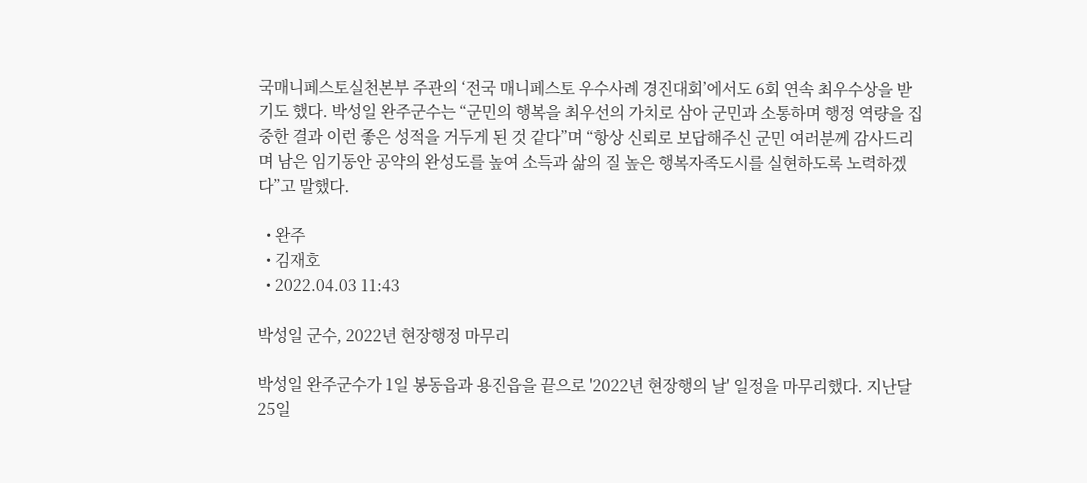국매니페스토실천본부 주관의 ‘전국 매니페스토 우수사례 경진대회’에서도 6회 연속 최우수상을 받기도 했다. 박성일 완주군수는 “군민의 행복을 최우선의 가치로 삼아 군민과 소통하며 행정 역량을 집중한 결과 이런 좋은 성적을 거두게 된 것 같다”며 “항상 신뢰로 보답해주신 군민 여러분께 감사드리며 남은 임기동안 공약의 완성도를 높여 소득과 삶의 질 높은 행복자족도시를 실현하도록 노력하겠다”고 말했다.

  • 완주
  • 김재호
  • 2022.04.03 11:43

박성일 군수, 2022년 현장행정 마무리

박성일 완주군수가 1일 봉동읍과 용진읍을 끝으로 '2022년 현장행의 날' 일정을 마무리했다. 지난달 25일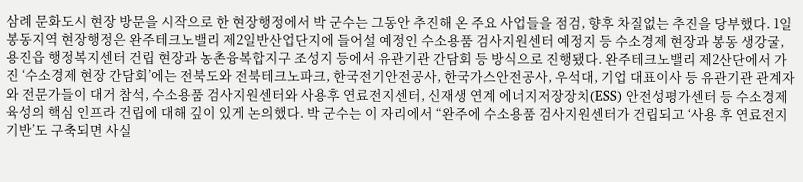삼례 문화도시 현장 방문을 시작으로 한 현장행정에서 박 군수는 그동안 추진해 온 주요 사업들을 점검, 향후 차질없는 추진을 당부했다. 1일 봉동지역 현장행정은 완주테크노밸리 제2일반산업단지에 들어설 예정인 수소용품 검사지원센터 예정지 등 수소경제 현장과 봉동 생강굴, 용진읍 행정복지센터 건립 현장과 농촌융복합지구 조성지 등에서 유관기관 간담회 등 방식으로 진행됐다. 완주테크노밸리 제2산단에서 가진 ‘수소경제 현장 간담회’에는 전북도와 전북테크노파크, 한국전기안전공사, 한국가스안전공사, 우석대, 기업 대표이사 등 유관기관 관계자와 전문가들이 대거 참석, 수소용품 검사지원센터와 사용후 연료전지센터, 신재생 연계 에너지저장장치(ESS) 안전성평가센터 등 수소경제 육성의 핵심 인프라 건립에 대해 깊이 있게 논의했다. 박 군수는 이 자리에서 “완주에 수소용품 검사지원센터가 건립되고 ‘사용 후 연료전지 기반’도 구축되면 사실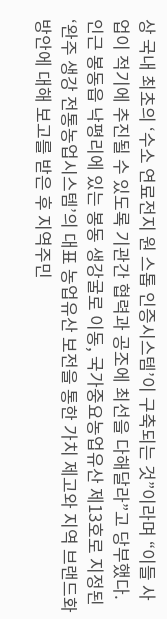상 국내 최초의 ‘수소 연료전지 원 스톱 인증시스템’이 구축되는 것”이라며 “이들 사업이 적기에 추진될 수 있도록 기관간 협력과 공조에 최선을 다해달라”고 당부했다. 인근 봉동읍 낙평리에 있는 봉동 생강굴로 이동, 국가중요농업유산 제13호로 지정된 ‘완주 생강 전통농업시스템’의 대표 농업유산 보전을 통한 가치 제고와 지역 브랜드화 방안에 대해 보고를 받은 후 지역주민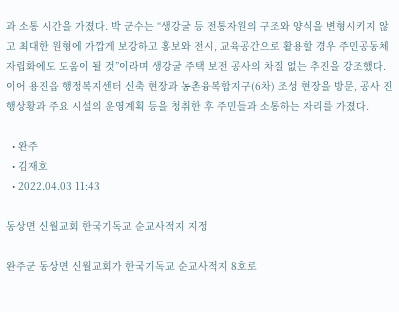과 소통 시간을 가졌다. 박 군수는 “생강굴 등 전통자원의 구조와 양식을 변형시키지 않고 최대한 원형에 가깝게 보강하고 홍보와 전시, 교육공간으로 활용할 경우 주민공동체 자립화에도 도움이 될 것”이라며 생강굴 주택 보전 공사의 차질 없는 추진을 강조했다. 이어 용진읍 행정복지센터 신축 현장과 농촌융복합지구(6차) 조성 현장을 방문, 공사 진행상황과 주요 시설의 운영계획 등을 청취한 후 주민들과 소통하는 자리를 가졌다.

  • 완주
  • 김재호
  • 2022.04.03 11:43

동상면 신월교회 한국기독교 순교사적지 지정

완주군 동상면 신월교회가 한국기독교 순교사적지 8호로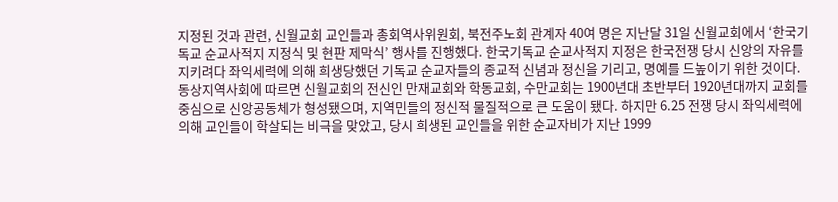지정된 것과 관련, 신월교회 교인들과 총회역사위원회, 북전주노회 관계자 40여 명은 지난달 31일 신월교회에서 ‘한국기독교 순교사적지 지정식 및 현판 제막식’ 행사를 진행했다. 한국기독교 순교사적지 지정은 한국전쟁 당시 신앙의 자유를 지키려다 좌익세력에 의해 희생당했던 기독교 순교자들의 종교적 신념과 정신을 기리고, 명예를 드높이기 위한 것이다. 동상지역사회에 따르면 신월교회의 전신인 만재교회와 학동교회, 수만교회는 1900년대 초반부터 1920년대까지 교회를 중심으로 신앙공동체가 형성됐으며, 지역민들의 정신적 물질적으로 큰 도움이 됐다. 하지만 6.25 전쟁 당시 좌익세력에 의해 교인들이 학살되는 비극을 맞았고, 당시 희생된 교인들을 위한 순교자비가 지난 1999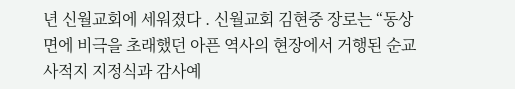년 신월교회에 세워졌다 . 신월교회 김현중 장로는 “동상면에 비극을 초래했던 아픈 역사의 현장에서 거행된 순교사적지 지정식과 감사예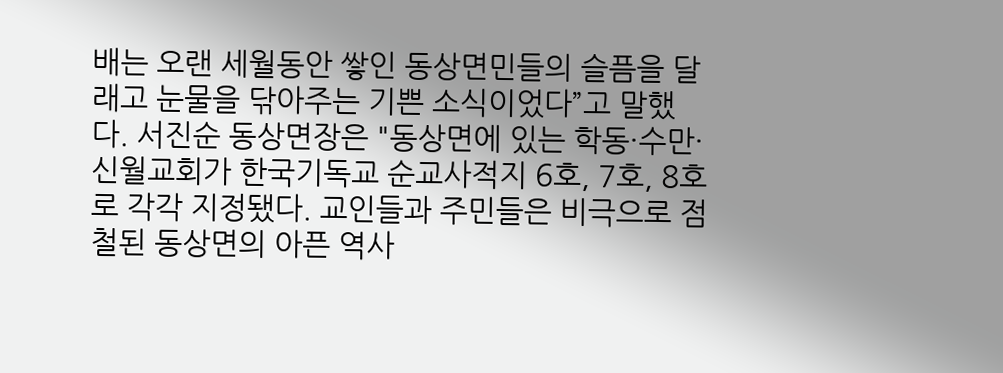배는 오랜 세월동안 쌓인 동상면민들의 슬픔을 달래고 눈물을 닦아주는 기쁜 소식이었다”고 말했다. 서진순 동상면장은 "동상면에 있는 학동·수만·신월교회가 한국기독교 순교사적지 6호, 7호, 8호로 각각 지정됐다. 교인들과 주민들은 비극으로 점철된 동상면의 아픈 역사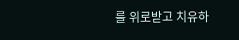를 위로받고 치유하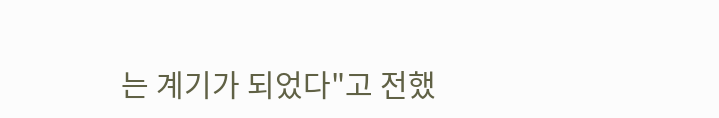는 계기가 되었다"고 전했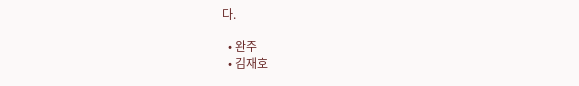다.

  • 완주
  • 김재호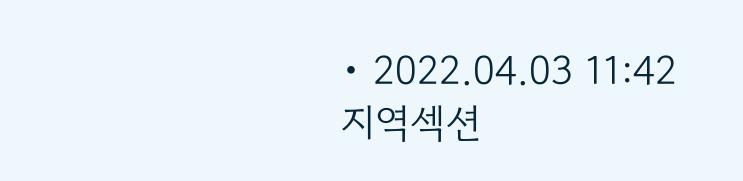• 2022.04.03 11:42
지역섹션